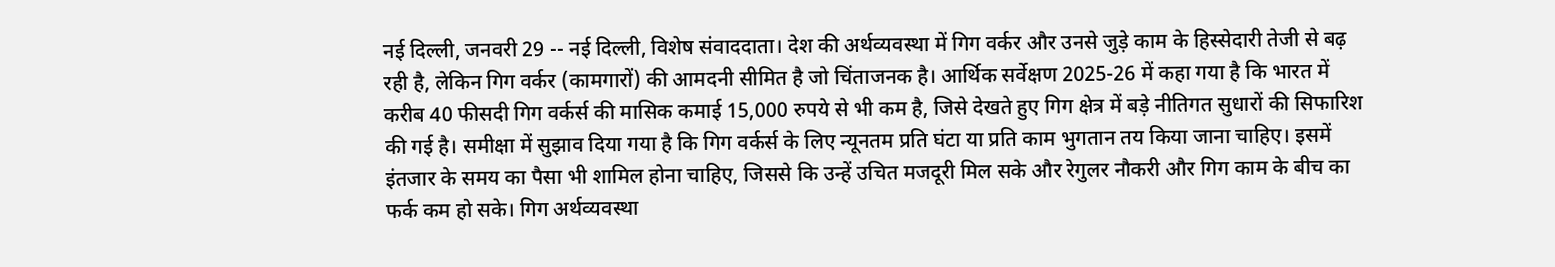नई दिल्ली, जनवरी 29 -- नई दिल्ली, विशेष संवाददाता। देश की अर्थव्यवस्था में गिग वर्कर और उनसे जुड़े काम के हिस्सेदारी तेजी से बढ़ रही है, लेकिन गिग वर्कर (कामगारों) की आमदनी सीमित है जो चिंताजनक है। आर्थिक सर्वेक्षण 2025-26 में कहा गया है कि भारत में करीब 40 फीसदी गिग वर्कर्स की मासिक कमाई 15,000 रुपये से भी कम है, जिसे देखते हुए गिग क्षेत्र में बड़े नीतिगत सुधारों की सिफारिश की गई है। समीक्षा में सुझाव दिया गया है कि गिग वर्कर्स के लिए न्यूनतम प्रति घंटा या प्रति काम भुगतान तय किया जाना चाहिए। इसमें इंतजार के समय का पैसा भी शामिल होना चाहिए, जिससे कि उन्हें उचित मजदूरी मिल सके और रेगुलर नौकरी और गिग काम के बीच का फर्क कम हो सके। गिग अर्थव्यवस्था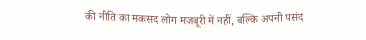की नीति का मकसद लोग मजबूरी में नहीं, बल्कि अपनी पसंद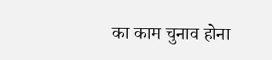का काम चुनाव होना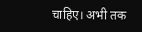चाहिए। अभी तक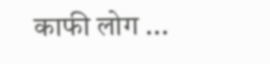काफी लोग ...